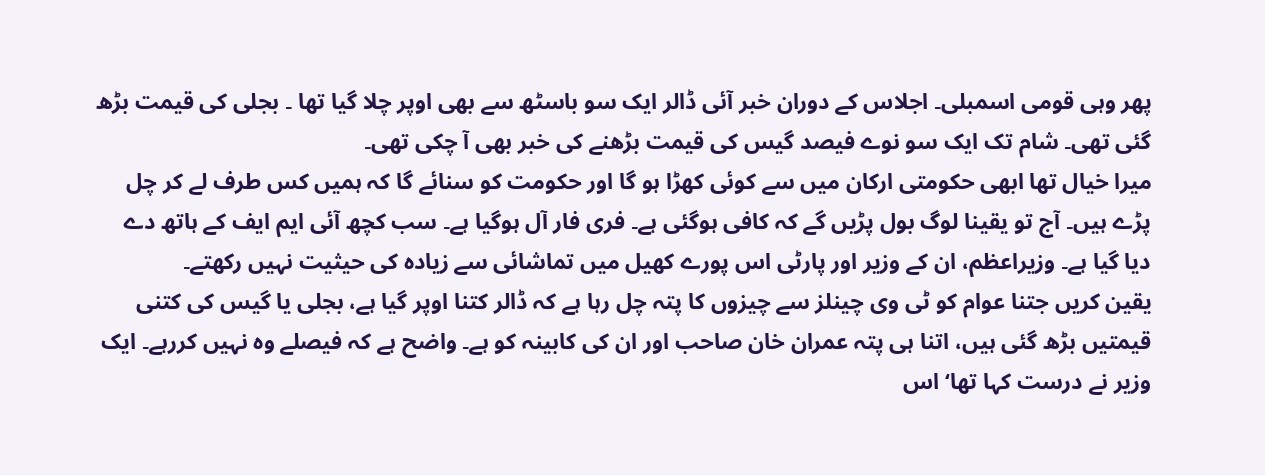پھر وہی قومی اسمبلی۔ اجلاس کے دوران خبر آئی ڈالر ایک سو باسٹھ سے بھی اوپر چلا گیا تھا ۔ بجلی کی قیمت بڑھ گئی تھی۔ شام تک ایک سو نوے فیصد گیس کی قیمت بڑھنے کی خبر بھی آ چکی تھی۔
میرا خیال تھا ابھی حکومتی ارکان میں سے کوئی کھڑا ہو گا اور حکومت کو سنائے گا کہ ہمیں کس طرف لے کر چل پڑے ہیں۔ آج تو یقینا لوگ بول پڑیں گے کہ کافی ہوگئی ہے۔ فری فار آل ہوگیا ہے۔ سب کچھ آئی ایم ایف کے ہاتھ دے دیا گیا ہے۔ وزیراعظم، ان کے وزیر اور پارٹی اس پورے کھیل میں تماشائی سے زیادہ کی حیثیت نہیں رکھتے۔
یقین کریں جتنا عوام کو ٹی وی چینلز سے چیزوں کا پتہ چل رہا ہے کہ ڈالر کتنا اوپر گیا ہے، بجلی یا گیس کی کتنی قیمتیں بڑھ گئی ہیں، اتنا ہی پتہ عمران خان صاحب اور ان کی کابینہ کو ہے۔ واضح ہے کہ فیصلے وہ نہیں کررہے۔ ایک وزیر نے درست کہا تھا‘ اس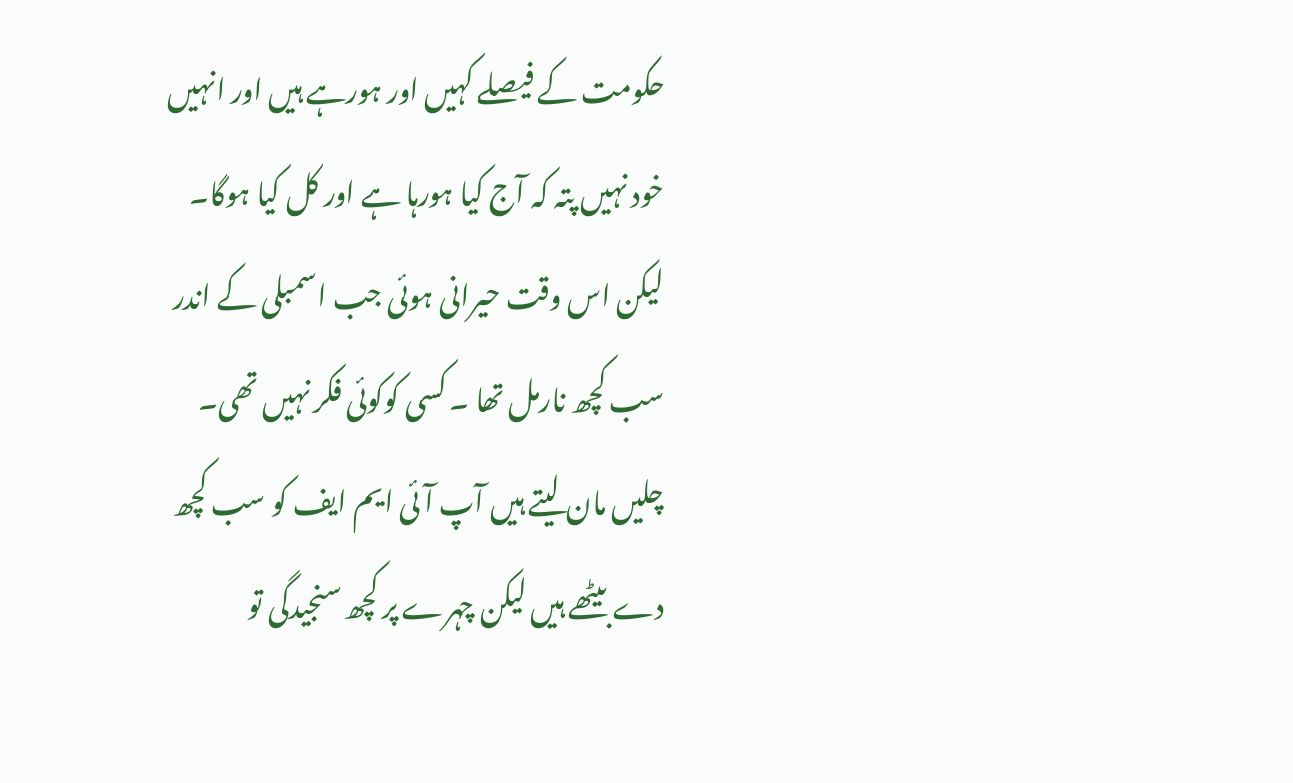حکومت کے فیصلے کہیں اور ہورہے ہیں اور انہیں خود نہیں پتہ کہ آج کیا ہورہا ہے اور کل کیا ہوگا۔
لیکن اس وقت حیرانی ہوئی جب اسمبلی کے اندر سب کچھ نارمل تھا ۔ کسی کوکوئی فکر نہیں تھی۔ چلیں مان لیتے ہیں آپ آئی ایم ایف کو سب کچھ دے بیٹھے ہیں لیکن چہرے پر کچھ سنجیدگی تو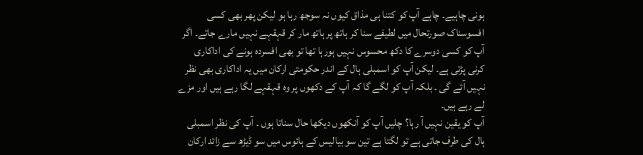ہونی چاہیے۔ چاہے آپ کو کتنا ہی مذاق کیوں نہ سوجھ رہا ہو لیکن پھر بھی کسی افسوسناک صورتحال میں لطیفے سنا کر ہاتھ پر ہاتھ مار کر قہقہے نہیں مارے جاتے۔ اگر آپ کو کسی دوسرے کا دکھ محسوس نہیں ہورہا تھا تو بھی افسردہ ہونے کی اداکاری کرنی پڑتی ہے۔ لیکن آپ کو اسمبلی ہال کے اندر حکومتی ارکان میں یہ اداکاری بھی نظر نہیں آئے گی ۔ بلکہ آپ کو لگے گا کہ آپ کے دکھوں پر وہ قہقہے لگا رہے ہیں اور مزے لے رہے ہیں۔
آپ کو یقین نہیں آ رہا؟ چلیں آپ کو آنکھوں دیکھا حال سناتا ہوں ۔ آپ کی نظر اسمبلی ہال کی طرف جاتی ہے تو لگتا ہے تین سو بیالیس کے ہائوس میں سو ڈیڑھ سے زائد ارکان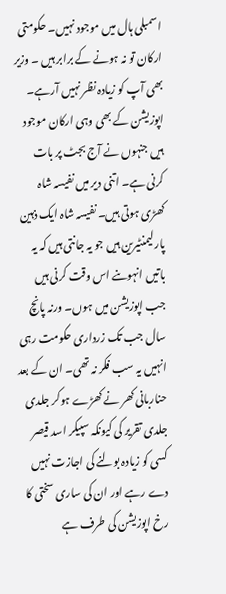اسمبلی ہال میں موجود نہیں۔ حکومتی ارکان تو نہ ہونے کے برابر ہیں ۔ وزیر بھی آپ کو زیادہ نظر نہیں آرہے۔ اپوزیشن کے بھی وہی ارکان موجود ہیں جنہوں نے آج بجٹ پر بات کرنی ہے۔ اتنی دیر میں نفیسہ شاہ کھڑی ہوتی ہیں۔ نفیسہ شاہ ایک ذہین پارلیمنٹیرین ہیں جو یہ جانتی ہیں کہ یہ باتیں انہوںنے اس وقت کرنی ہیں جب اپوزیشن میں ہوں۔ ورنہ پانچ سال جب تک زرداری حکومت رہی انہیں یہ سب فکر نہ تھی۔ ان کے بعد حناربانی کھر نے کھڑے ہوکر جلدی جلدی تقریر کی کیونکہ سپیکر اسد قیصر کسی کو زیادہ بولنے کی اجازت نہیں دے رہے اور ان کی ساری سختی کا رخ اپوزیشن کی طرف ہے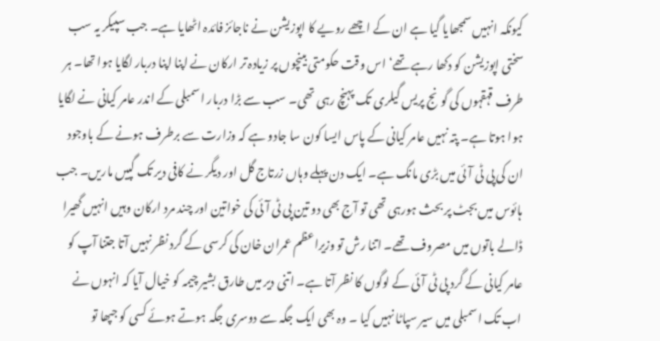کیونکہ انہیں سمجھایا گیا ہے ان کے اچھے رویے کا اپوزیشن نے ناجائز فائدہ اٹھایا ہے۔ جب سپیکر یہ سب سختی اپوزیشن کو دکھا رہے تھے‘ اس وقت حکومتی بینچوں پر زیادہ تر ارکان نے اپنا اپنا دربار لگایا ہوا تھا۔ ہر طرف قہقہوں کی گونج پریس گیلری تک پہنچ رہی تھی۔ سب سے بڑا دربار اسمبلی کے اندر عامر کیانی نے لگایا ہوا ہوتا ہے۔ پتہ نہیں عامر کیانی کے پاس ایسا کون سا جادو ہے کہ وزارت سے برطرف ہونے کے باوجود ان کی پی ٹی آئی میں بڑی مانگ ہے۔ ایک دن پہلے وہاں زرتاج گل اور دیگر نے کافی دیر تک گپیں ماریں۔ جب ہائوس میں بجٹ پر بحث ہورہی تھی تو آج بھی دو تین پی ٹی آئی کی خواتین اور چند مرد ارکان وہیں انہیں گھیرا ڈالے باتوں میں مصروف تھے۔ اتنا رش تو وزیراعظم عمران خان کی کرسی کے گرد نظر نہیں آتا جتنا آپ کو عامر کیانی کے گرد پی ٹی آئی کے لوگوں کا نظر آتا ہے۔ اتنی دیر میں طارق بشیر چیمہ کو خیال آیا کہ انہوں نے اب تک اسمبلی میں سیر سپاٹا نہیں کیا ۔ وہ بھی ایک جگہ سے دوسری جگہ ہوتے ہوئے کسی کو جپھا تو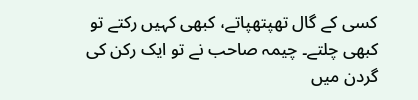کسی کے گال تھپتھپاتے، کبھی کہیں رکتے تو کبھی چلتے۔ چیمہ صاحب نے تو ایک رکن کی گردن میں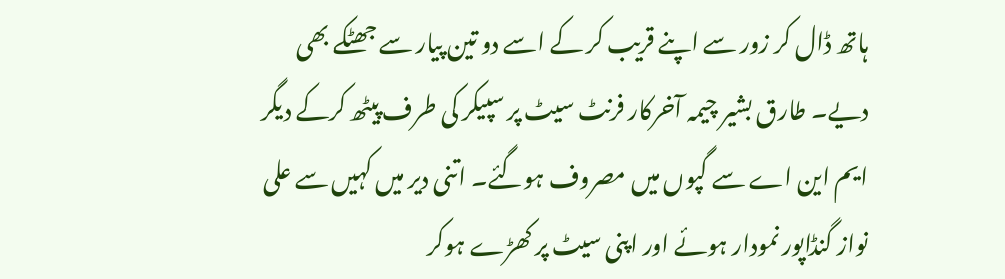ہاتھ ڈال کر زور سے اپنے قریب کر کے اسے دو تین پیار سے جھٹکے بھی دیے۔ طارق بشیر چیمہ آخرکار فرنٹ سیٹ پر سپیکر کی طرف پیٹھ کرکے دیگر ایم این اے سے گپوں میں مصروف ہوگئے۔ اتنی دیر میں کہیں سے علی نواز گنڈاپور نمودار ہوئے اور اپنی سیٹ پر کھڑے ہوکر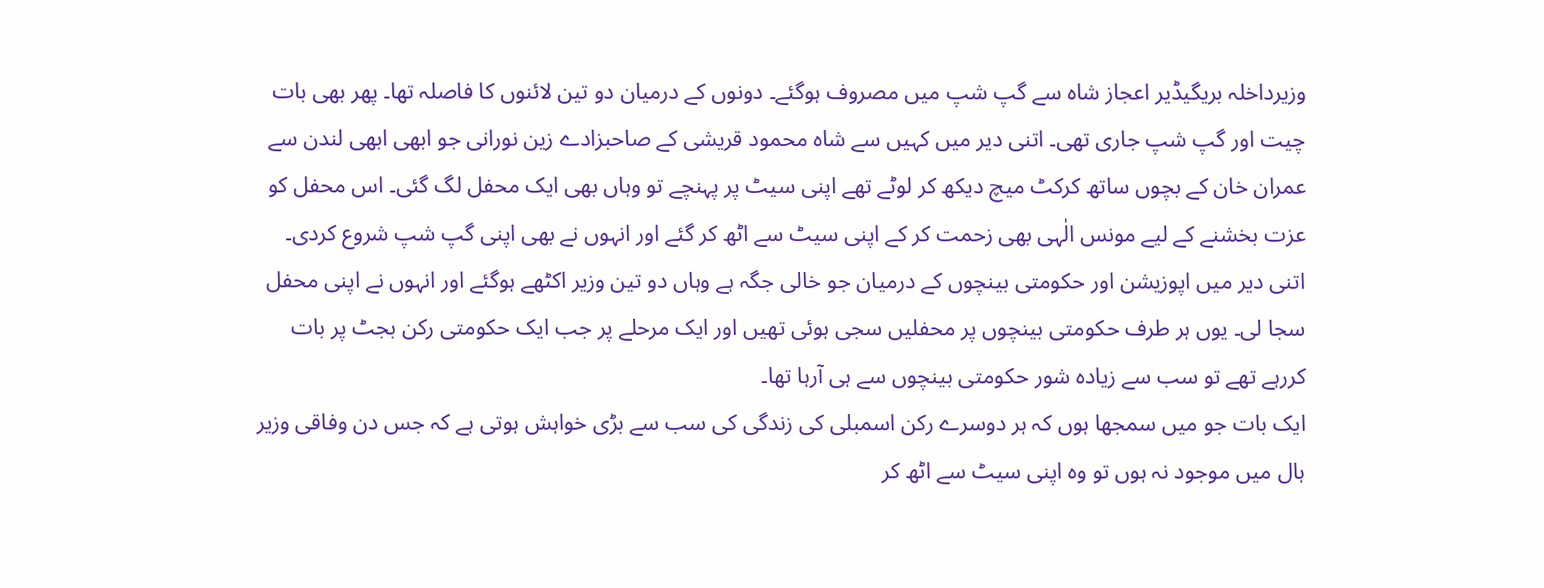وزیرداخلہ بریگیڈیر اعجاز شاہ سے گپ شپ میں مصروف ہوگئے۔ دونوں کے درمیان دو تین لائنوں کا فاصلہ تھا۔ پھر بھی بات چیت اور گپ شپ جاری تھی۔ اتنی دیر میں کہیں سے شاہ محمود قریشی کے صاحبزادے زین نورانی جو ابھی ابھی لندن سے عمران خان کے بچوں ساتھ کرکٹ میچ دیکھ کر لوٹے تھے اپنی سیٹ پر پہنچے تو وہاں بھی ایک محفل لگ گئی۔ اس محفل کو عزت بخشنے کے لیے مونس الٰہی بھی زحمت کر کے اپنی سیٹ سے اٹھ کر گئے اور انہوں نے بھی اپنی گپ شپ شروع کردی۔ اتنی دیر میں اپوزیشن اور حکومتی بینچوں کے درمیان جو خالی جگہ ہے وہاں دو تین وزیر اکٹھے ہوگئے اور انہوں نے اپنی محفل سجا لی۔ یوں ہر طرف حکومتی بینچوں پر محفلیں سجی ہوئی تھیں اور ایک مرحلے پر جب ایک حکومتی رکن بجٹ پر بات کررہے تھے تو سب سے زیادہ شور حکومتی بینچوں سے ہی آرہا تھا۔
ایک بات جو میں سمجھا ہوں کہ ہر دوسرے رکن اسمبلی کی زندگی کی سب سے بڑی خواہش ہوتی ہے کہ جس دن وفاقی وزیر ہال میں موجود نہ ہوں تو وہ اپنی سیٹ سے اٹھ کر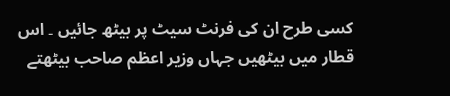کسی طرح ان کی فرنٹ سیٹ پر بیٹھ جائیں ۔ اس قطار میں بیٹھیں جہاں وزیر اعظم صاحب بیٹھتے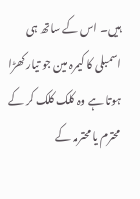ہیں۔ اس کے ساتھ ہی اسمبلی کا کیمرہ مین جو تیار کھڑا ہوتا ہے وہ کلک کلک کر کے محترم یا محترمہ کے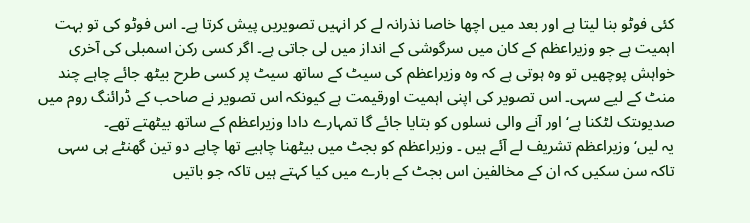کئی فوٹو بنا لیتا ہے اور بعد میں اچھا خاصا نذرانہ لے کر انہیں تصویریں پیش کرتا ہے۔ اس فوٹو کی تو بہت اہمیت ہے جو وزیراعظم کے کان میں سرگوشی کے انداز میں لی جاتی ہے۔ اگر کسی رکن اسمبلی کی آخری خواہش پوچھیں تو وہ ہوتی ہے کہ وہ وزیراعظم کی سیٹ کے ساتھ سیٹ پر کسی طرح بیٹھ جائے چاہے چند منٹ کے لیے سہی۔ اس تصویر کی اپنی اہمیت اورقیمت ہے کیونکہ اس تصویر نے صاحب کے ڈرائنگ روم میں صدیوںتک لٹکنا ہے‘ اور آنے والی نسلوں کو بتایا جائے گا تمہارے دادا وزیراعظم کے ساتھ بیٹھتے تھے۔
یہ لیں‘ وزیراعظم تشریف لے آئے ہیں ۔ وزیراعظم کو بجٹ میں بیٹھنا چاہیے تھا چاہے دو تین گھنٹے ہی سہی تاکہ سن سکیں کہ ان کے مخالفین اس بجٹ کے بارے میں کیا کہتے ہیں تاکہ جو باتیں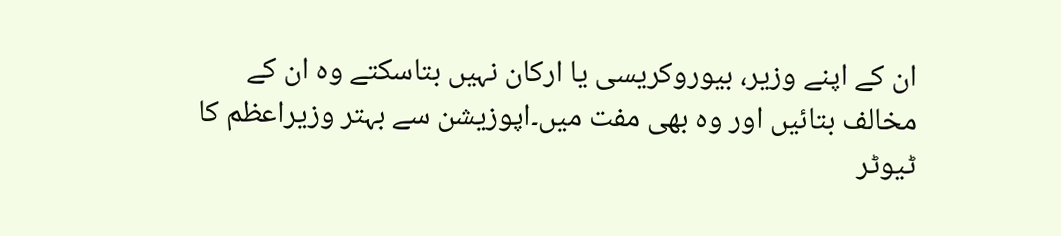ان کے اپنے وزیر، بیوروکریسی یا ارکان نہیں بتاسکتے وہ ان کے مخالف بتائیں اور وہ بھی مفت میں۔اپوزیشن سے بہتر وزیراعظم کا ٹیوٹر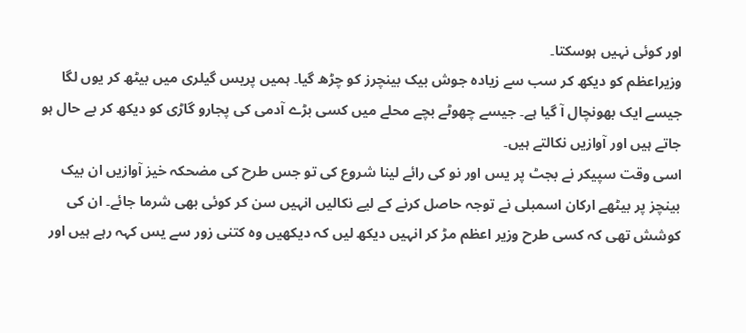اور کوئی نہیں ہوسکتا۔
وزیراعظم کو دیکھ کر سب سے زیادہ جوش بیک بینچرز کو چڑھ گیا۔ ہمیں پریس گیلری میں بیٹھ کر یوں لگا جیسے ایک بھونچال آ گیا ہے۔ جیسے چھوٹے بچے محلے میں کسی بڑے آدمی کی پجارو گاڑی کو دیکھ کر بے حال ہو جاتے ہیں اور آوازیں نکالتے ہیں۔
اسی وقت سپیکر نے بجٹ پر یس اور نو کی رائے لینا شروع کی تو جس طرح کی مضحکہ خیز آوازیں ان بیک بینچز پر بیٹھے ارکان اسمبلی نے توجہ حاصل کرنے کے لیے نکالیں انہیں سن کر کوئی بھی شرما جائے۔ ان کی کوشش تھی کہ کسی طرح وزیر اعظم مڑ کر انہیں دیکھ لیں کہ دیکھیں وہ کتنی زور سے یس کہہ رہے ہیں اور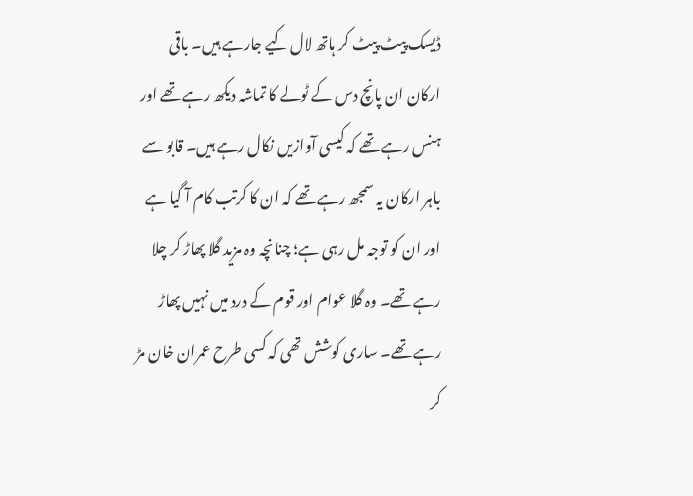ڈیسک پیٹ پیٹ کر ہاتھ لال کیے جارہے ہیں۔ باقی ارکان ان پانچ دس کے ٹولے کا تماشہ دیکھ رہے تھے اور ہنس رہے تھے کہ کیسی آوازیں نکال رہے ہیں۔ قابو سے باہر ارکان یہ سمجھ رہے تھے کہ ان کا کرتب کام آ گیا ہے اور ان کو توجہ مل رہی ہے؛ چنانچہ وہ مزید گلا پھاڑ کر چلا رہے تھے۔ وہ گلا عوام اور قوم کے درد میں نہیں پھاڑ رہے تھے۔ ساری کوشش تھی کہ کسی طرح عمران خان مڑ کر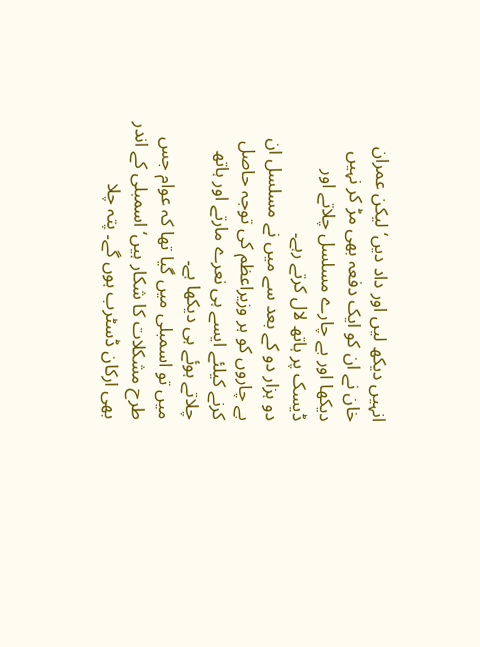انہیں دیکھ لیں اور داد دیں‘ لیکن عمران خان نے ان کو ایک دفعہ بھی مڑ کر نہیں دیکھا اور بے چارے مسلسل چلاتے اور ڈیسک پر ہاتھ لال کرتے رہے۔
دو ہزار دو کے بعد سے میں نے مسلسل ان بے چاروں کو ہر وزیراعظم کی توجہ حاصل کرنے کیلئے ایسے ہی نعرے مارتے اور ہاتھ چلاتے ہوئے ہی دیکھا ہے۔
میں تو اسمبلی میں گیا تھا کہ عوام جس طرح مشکلات کا شکار ہیں‘ اسمبلی کے اندر بھی ارکان ڈسٹرب ہوں گے۔ پتہ چلا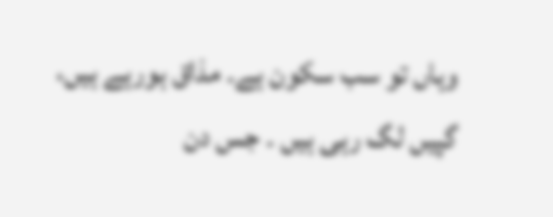وہاں تو سب سکون ہے۔ مذاق ہورہے ہیں، گپیں لگ رہی ہیں ۔ جس دن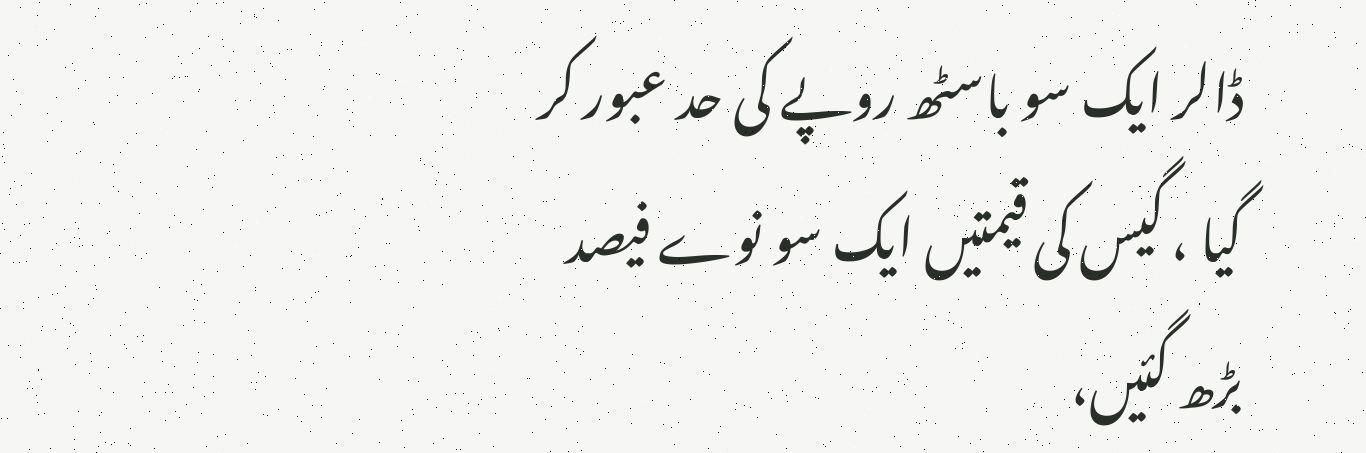ڈالر ایک سو باسٹھ روپے کی حد عبور کر گیا ، گیس کی قیمتیں ایک سو نوے فیصد بڑھ گئیں،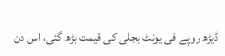ڈیڑھ روپے فی یونٹ بجلی کی قیمت بڑھ گئی، اس دن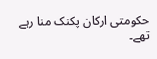حکومتی ارکان پکنک منا رہے تھے۔